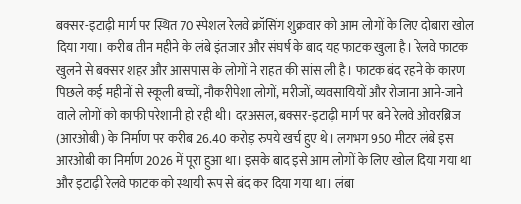बक्सर-इटाढ़ी मार्ग पर स्थित 70 स्पेशल रेलवे क्रॉसिंग शुक्रवार को आम लोगों के लिए दोबारा खोल दिया गया। करीब तीन महीने के लंबे इंतजार और संघर्ष के बाद यह फाटक खुला है। रेलवे फाटक खुलने से बक्सर शहर और आसपास के लोगों ने राहत की सांस ली है। फाटक बंद रहने के कारण पिछले कई महीनों से स्कूली बच्चों, नौकरीपेशा लोगों, मरीजों, व्यवसायियों और रोजाना आने-जाने वाले लोगों को काफी परेशानी हो रही थी। दरअसल, बक्सर-इटाढ़ी मार्ग पर बने रेलवे ओवरब्रिज (आरओबी) के निर्माण पर करीब 26.40 करोड़ रुपये खर्च हुए थे। लगभग 950 मीटर लंबे इस आरओबी का निर्माण 2026 में पूरा हुआ था। इसके बाद इसे आम लोगों के लिए खोल दिया गया था और इटाढ़ी रेलवे फाटक को स्थायी रूप से बंद कर दिया गया था। लंबा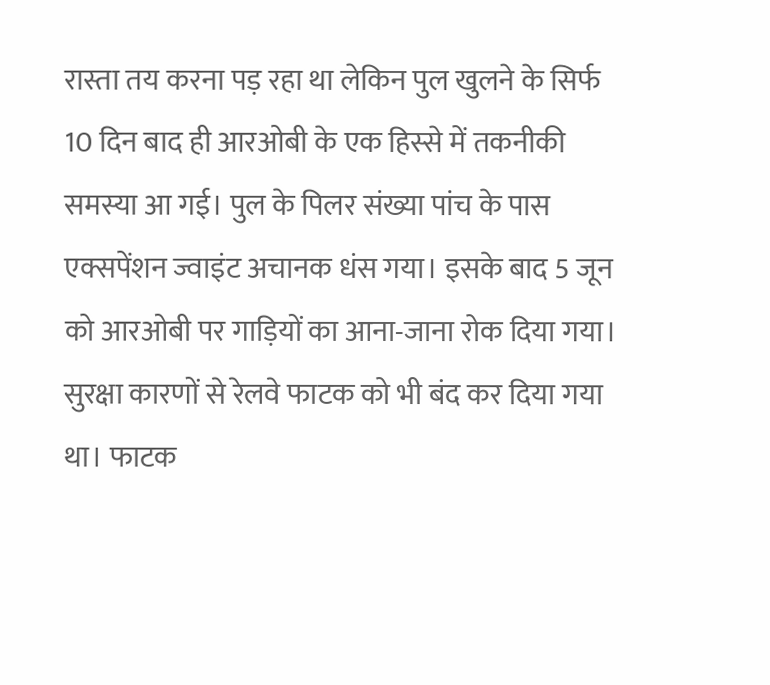रास्ता तय करना पड़ रहा था लेकिन पुल खुलने के सिर्फ 10 दिन बाद ही आरओबी के एक हिस्से में तकनीकी समस्या आ गई। पुल के पिलर संख्या पांच के पास एक्सपेंशन ज्वाइंट अचानक धंस गया। इसके बाद 5 जून को आरओबी पर गाड़ियों का आना-जाना रोक दिया गया। सुरक्षा कारणों से रेलवे फाटक को भी बंद कर दिया गया था। फाटक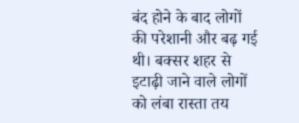बंद होने के बाद लोगों की परेशानी और बढ़ गई थी। बक्सर शहर से इटाढ़ी जाने वाले लोगों को लंबा रास्ता तय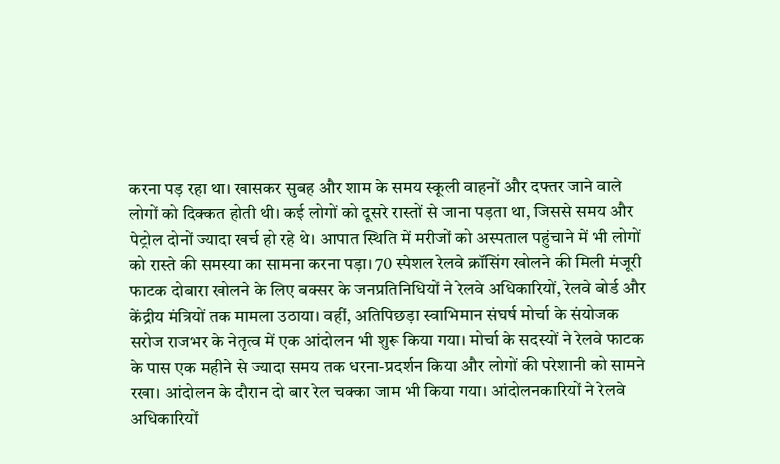करना पड़ रहा था। खासकर सुबह और शाम के समय स्कूली वाहनों और दफ्तर जाने वाले लोगों को दिक्कत होती थी। कई लोगों को दूसरे रास्तों से जाना पड़ता था, जिससे समय और पेट्रोल दोनों ज्यादा खर्च हो रहे थे। आपात स्थिति में मरीजों को अस्पताल पहुंचाने में भी लोगों को रास्ते की समस्या का सामना करना पड़ा। 70 स्पेशल रेलवे क्रॉसिंग खोलने की मिली मंजूरी फाटक दोबारा खोलने के लिए बक्सर के जनप्रतिनिधियों ने रेलवे अधिकारियों, रेलवे बोर्ड और केंद्रीय मंत्रियों तक मामला उठाया। वहीं, अतिपिछड़ा स्वाभिमान संघर्ष मोर्चा के संयोजक सरोज राजभर के नेतृत्व में एक आंदोलन भी शुरू किया गया। मोर्चा के सदस्यों ने रेलवे फाटक के पास एक महीने से ज्यादा समय तक धरना-प्रदर्शन किया और लोगों की परेशानी को सामने रखा। आंदोलन के दौरान दो बार रेल चक्का जाम भी किया गया। आंदोलनकारियों ने रेलवे अधिकारियों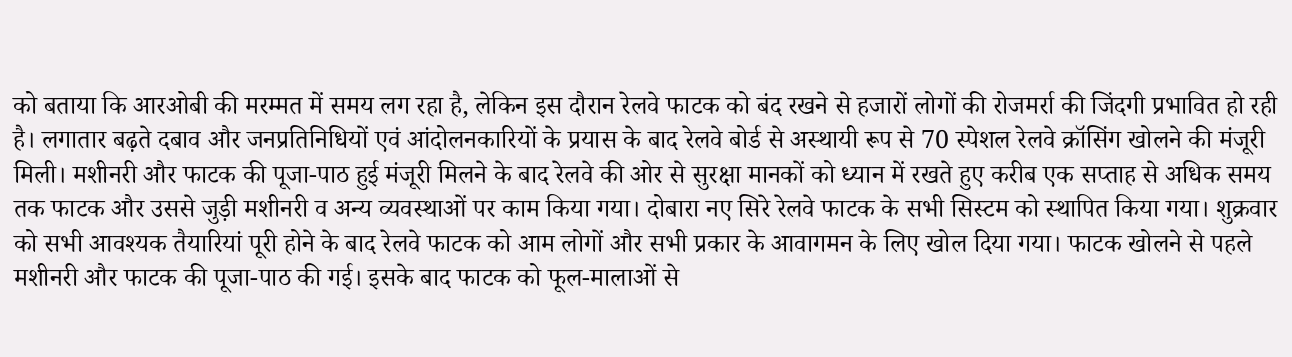को बताया कि आरओबी की मरम्मत में समय लग रहा है, लेकिन इस दौरान रेलवे फाटक को बंद रखने से हजारों लोगों की रोजमर्रा की जिंदगी प्रभावित हो रही है। लगातार बढ़ते दबाव और जनप्रतिनिधियों एवं आंदोलनकारियों के प्रयास के बाद रेलवे बोर्ड से अस्थायी रूप से 70 स्पेशल रेलवे क्रॉसिंग खोलने की मंजूरी मिली। मशीनरी और फाटक की पूजा-पाठ हुई मंजूरी मिलने के बाद रेलवे की ओर से सुरक्षा मानकों को ध्यान में रखते हुए करीब एक सप्ताह से अधिक समय तक फाटक और उससे जुड़ी मशीनरी व अन्य व्यवस्थाओं पर काम किया गया। दोबारा नए सिरे रेलवे फाटक के सभी सिस्टम को स्थापित किया गया। शुक्रवार को सभी आवश्यक तैयारियां पूरी होने के बाद रेलवे फाटक को आम लोगों और सभी प्रकार के आवागमन के लिए खोल दिया गया। फाटक खोलने से पहले मशीनरी और फाटक की पूजा-पाठ की गई। इसके बाद फाटक को फूल-मालाओं से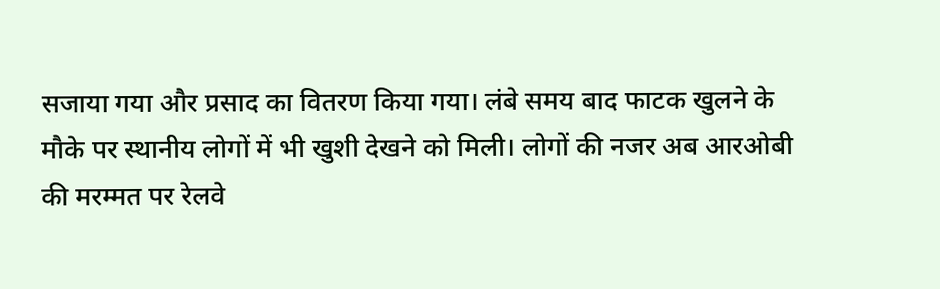सजाया गया और प्रसाद का वितरण किया गया। लंबे समय बाद फाटक खुलने के मौके पर स्थानीय लोगों में भी खुशी देखने को मिली। लोगों की नजर अब आरओबी की मरम्मत पर रेलवे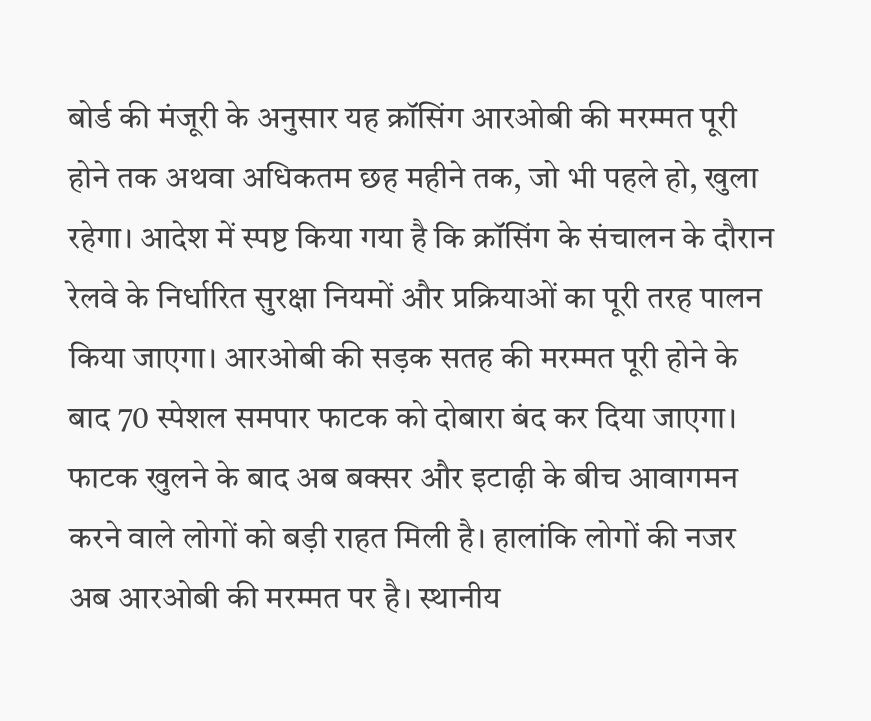बोर्ड की मंजूरी के अनुसार यह क्रॉसिंग आरओबी की मरम्मत पूरी होने तक अथवा अधिकतम छह महीने तक, जो भी पहले हो, खुला रहेगा। आदेश में स्पष्ट किया गया है कि क्रॉसिंग के संचालन के दौरान रेलवे के निर्धारित सुरक्षा नियमों और प्रक्रियाओं का पूरी तरह पालन किया जाएगा। आरओबी की सड़क सतह की मरम्मत पूरी होने के बाद 70 स्पेशल समपार फाटक को दोबारा बंद कर दिया जाएगा। फाटक खुलने के बाद अब बक्सर और इटाढ़ी के बीच आवागमन करने वाले लोगों को बड़ी राहत मिली है। हालांकि लोगों की नजर अब आरओबी की मरम्मत पर है। स्थानीय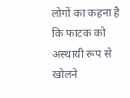लोगों का कहना है कि फाटक को अस्थायी रूप से खोलने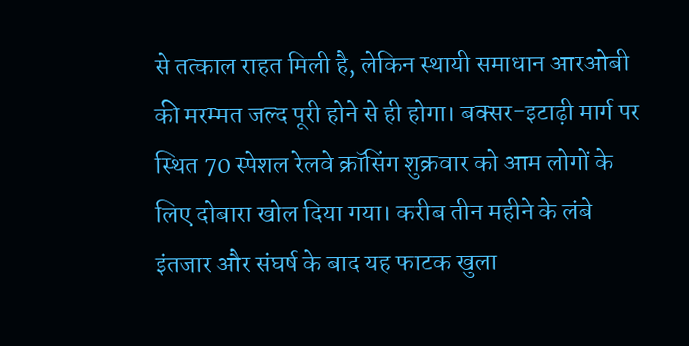से तत्काल राहत मिली है, लेकिन स्थायी समाधान आरओबी की मरम्मत जल्द पूरी होने से ही होगा। बक्सर-इटाढ़ी मार्ग पर स्थित 70 स्पेशल रेलवे क्रॉसिंग शुक्रवार को आम लोगों के लिए दोबारा खोल दिया गया। करीब तीन महीने के लंबे इंतजार और संघर्ष के बाद यह फाटक खुला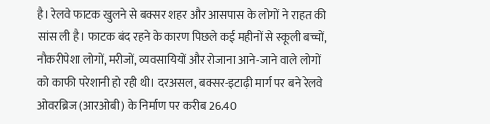है। रेलवे फाटक खुलने से बक्सर शहर और आसपास के लोगों ने राहत की सांस ली है। फाटक बंद रहने के कारण पिछले कई महीनों से स्कूली बच्चों, नौकरीपेशा लोगों, मरीजों, व्यवसायियों और रोजाना आने-जाने वाले लोगों को काफी परेशानी हो रही थी। दरअसल, बक्सर-इटाढ़ी मार्ग पर बने रेलवे ओवरब्रिज (आरओबी) के निर्माण पर करीब 26.40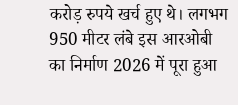करोड़ रुपये खर्च हुए थे। लगभग 950 मीटर लंबे इस आरओबी का निर्माण 2026 में पूरा हुआ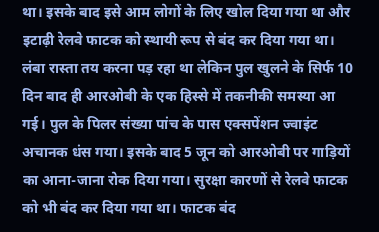था। इसके बाद इसे आम लोगों के लिए खोल दिया गया था और इटाढ़ी रेलवे फाटक को स्थायी रूप से बंद कर दिया गया था। लंबा रास्ता तय करना पड़ रहा था लेकिन पुल खुलने के सिर्फ 10 दिन बाद ही आरओबी के एक हिस्से में तकनीकी समस्या आ गई। पुल के पिलर संख्या पांच के पास एक्सपेंशन ज्वाइंट अचानक धंस गया। इसके बाद 5 जून को आरओबी पर गाड़ियों का आना-जाना रोक दिया गया। सुरक्षा कारणों से रेलवे फाटक को भी बंद कर दिया गया था। फाटक बंद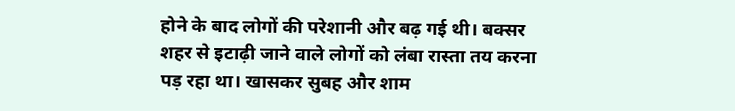होने के बाद लोगों की परेशानी और बढ़ गई थी। बक्सर शहर से इटाढ़ी जाने वाले लोगों को लंबा रास्ता तय करना पड़ रहा था। खासकर सुबह और शाम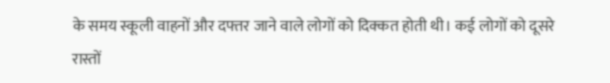के समय स्कूली वाहनों और दफ्तर जाने वाले लोगों को दिक्कत होती थी। कई लोगों को दूसरे रास्तों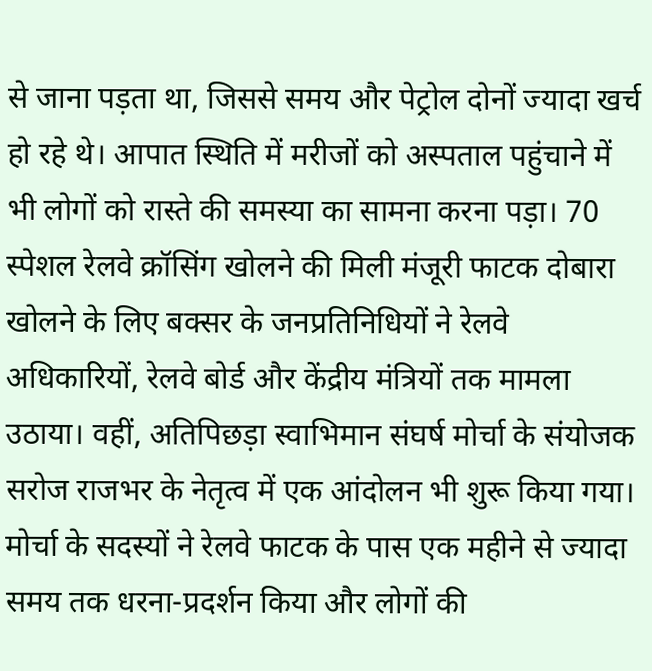से जाना पड़ता था, जिससे समय और पेट्रोल दोनों ज्यादा खर्च हो रहे थे। आपात स्थिति में मरीजों को अस्पताल पहुंचाने में भी लोगों को रास्ते की समस्या का सामना करना पड़ा। 70 स्पेशल रेलवे क्रॉसिंग खोलने की मिली मंजूरी फाटक दोबारा खोलने के लिए बक्सर के जनप्रतिनिधियों ने रेलवे अधिकारियों, रेलवे बोर्ड और केंद्रीय मंत्रियों तक मामला उठाया। वहीं, अतिपिछड़ा स्वाभिमान संघर्ष मोर्चा के संयोजक सरोज राजभर के नेतृत्व में एक आंदोलन भी शुरू किया गया। मोर्चा के सदस्यों ने रेलवे फाटक के पास एक महीने से ज्यादा समय तक धरना-प्रदर्शन किया और लोगों की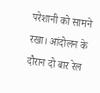परेशानी को सामने रखा। आंदोलन के दौरान दो बार रेल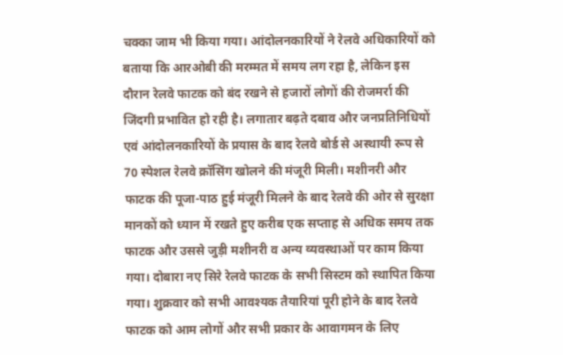चक्का जाम भी किया गया। आंदोलनकारियों ने रेलवे अधिकारियों को बताया कि आरओबी की मरम्मत में समय लग रहा है, लेकिन इस दौरान रेलवे फाटक को बंद रखने से हजारों लोगों की रोजमर्रा की जिंदगी प्रभावित हो रही है। लगातार बढ़ते दबाव और जनप्रतिनिधियों एवं आंदोलनकारियों के प्रयास के बाद रेलवे बोर्ड से अस्थायी रूप से 70 स्पेशल रेलवे क्रॉसिंग खोलने की मंजूरी मिली। मशीनरी और फाटक की पूजा-पाठ हुई मंजूरी मिलने के बाद रेलवे की ओर से सुरक्षा मानकों को ध्यान में रखते हुए करीब एक सप्ताह से अधिक समय तक फाटक और उससे जुड़ी मशीनरी व अन्य व्यवस्थाओं पर काम किया गया। दोबारा नए सिरे रेलवे फाटक के सभी सिस्टम को स्थापित किया गया। शुक्रवार को सभी आवश्यक तैयारियां पूरी होने के बाद रेलवे फाटक को आम लोगों और सभी प्रकार के आवागमन के लिए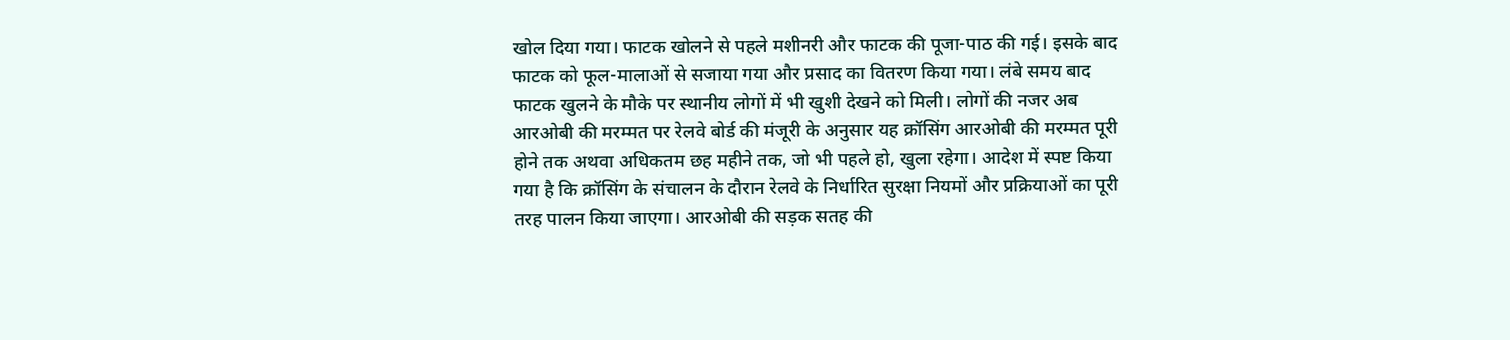खोल दिया गया। फाटक खोलने से पहले मशीनरी और फाटक की पूजा-पाठ की गई। इसके बाद फाटक को फूल-मालाओं से सजाया गया और प्रसाद का वितरण किया गया। लंबे समय बाद फाटक खुलने के मौके पर स्थानीय लोगों में भी खुशी देखने को मिली। लोगों की नजर अब आरओबी की मरम्मत पर रेलवे बोर्ड की मंजूरी के अनुसार यह क्रॉसिंग आरओबी की मरम्मत पूरी होने तक अथवा अधिकतम छह महीने तक, जो भी पहले हो, खुला रहेगा। आदेश में स्पष्ट किया गया है कि क्रॉसिंग के संचालन के दौरान रेलवे के निर्धारित सुरक्षा नियमों और प्रक्रियाओं का पूरी तरह पालन किया जाएगा। आरओबी की सड़क सतह की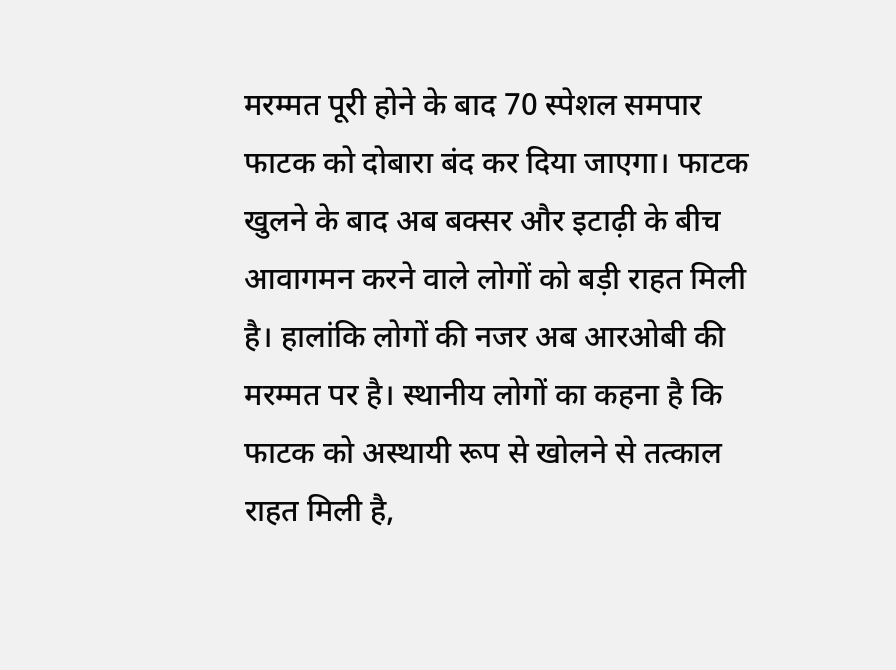मरम्मत पूरी होने के बाद 70 स्पेशल समपार फाटक को दोबारा बंद कर दिया जाएगा। फाटक खुलने के बाद अब बक्सर और इटाढ़ी के बीच आवागमन करने वाले लोगों को बड़ी राहत मिली है। हालांकि लोगों की नजर अब आरओबी की मरम्मत पर है। स्थानीय लोगों का कहना है कि फाटक को अस्थायी रूप से खोलने से तत्काल राहत मिली है,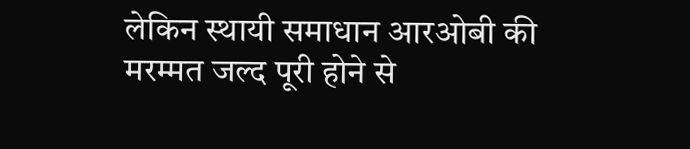लेकिन स्थायी समाधान आरओबी की मरम्मत जल्द पूरी होने से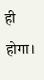ही होगा।